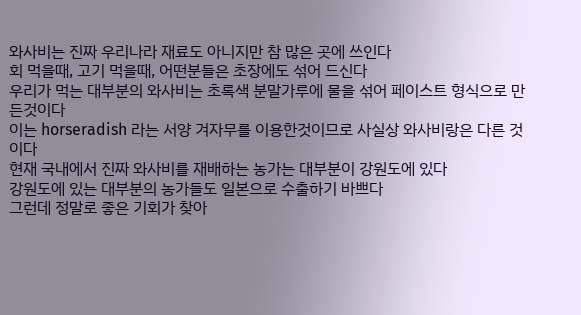와사비는 진짜 우리나라 재료도 아니지만 참 많은 곳에 쓰인다
회 먹을때, 고기 먹을때, 어떤분들은 초장에도 섞어 드신다
우리가 먹는 대부분의 와사비는 초록색 분말가루에 물을 섞어 페이스트 형식으로 만든것이다
이는 horseradish 라는 서양 겨자무를 이용한것이므로 사실상 와사비랑은 다른 것이다
현재 국내에서 진짜 와사비를 재배하는 농가는 대부분이 강원도에 있다
강원도에 있는 대부분의 농가들도 일본으로 수출하기 바쁘다
그런데 정말로 좋은 기회가 찾아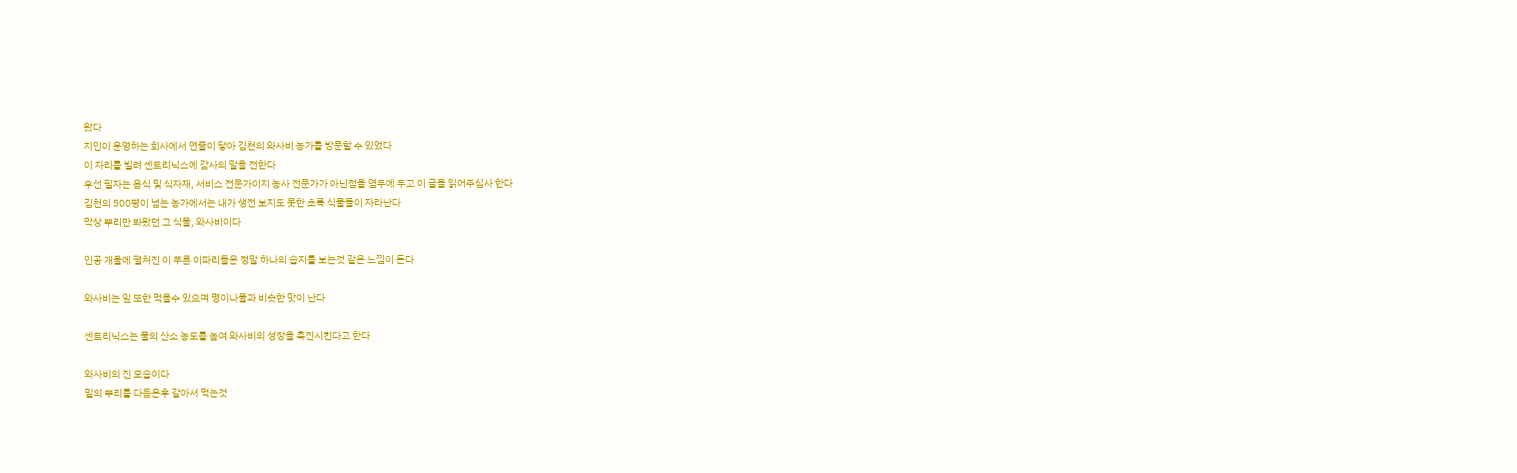왔다
지인이 운영하는 회사에서 연줄이 닿아 김천의 와사비 농가를 방문할 수 있었다
이 자리를 빌려 센트리닉스에 감사의 말을 전한다
우선 필자는 음식 및 식자재, 서비스 전문가이지 농사 전문가가 아닌점을 염두에 두고 이 글을 읽어주십사 한다
김천의 500평이 넘는 농가에서는 내가 생전 보지도 못한 초록 식물들이 자라난다
막상 뿌리만 봐왔던 그 식물, 와사비이다

인공 개울에 펼처진 이 푸른 이파리들은 정말 하나의 습지를 보는것 같은 느낌이 든다

와사비는 잎 또한 먹을수 있으며 명이나물과 비슷한 맛이 난다

센트리닉스는 물의 산소 농도를 높여 와사비의 성장을 촉진시킨다고 한다

와사비의 진 모습이다
밑의 뿌리를 다듬은후 갈아서 먹는것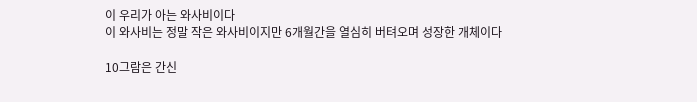이 우리가 아는 와사비이다
이 와사비는 정말 작은 와사비이지만 6개월간을 열심히 버텨오며 성장한 개체이다

10그람은 간신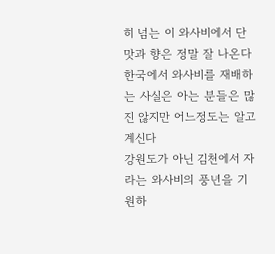히 넘는 이 와사비에서 단맛과 향은 정말 잘 나온다
한국에서 와사비를 재배하는 사실은 아는 분들은 많진 않지만 어느정도는 알고 계신다
강원도가 아닌 김천에서 자라는 와사비의 풍년을 기원하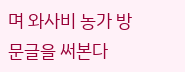며 와사비 농가 방문글을 써본다